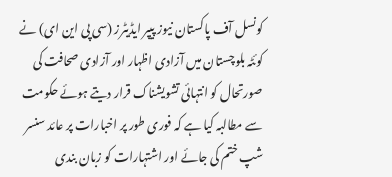کونسل آف پاکستان نیوز پیپر ایڈیٹرز (سی پی این ای) نے کوئٹہ بلوچستان میں آزادی اظہار اور آزادی صحافت کی صورتحال کو انتہائی تشویشناک قرار دیتے ہوئے حکومت سے مطالبہ کیا ہے کہ فوری طور پر اخبارات پر عائد سنسر شپ ختم کی جائے اور اشتہارات کو زبان بندی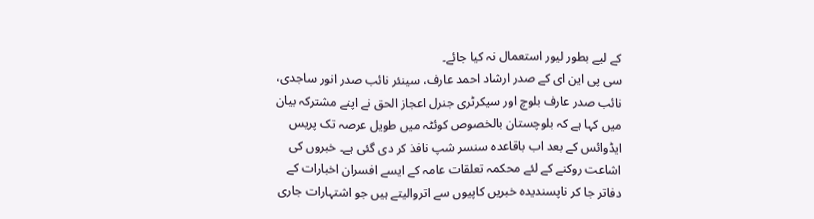کے لیے بطور لیور استعمال نہ کیا جائے۔
سی پی این ای کے صدر ارشاد احمد عارف، سینئر نائب صدر انور ساجدی، نائب صدر عارف بلوچ اور سیکرٹری جنرل اعجاز الحق نے اپنے مشترکہ بیان میں کہا ہے کہ بلوچستان بالخصوص کوئٹہ میں طویل عرصہ تک پریس ایڈوائس کے بعد اب باقاعدہ سنسر شپ نافذ کر دی گئی ہے۔ خبروں کی اشاعت روکنے کے لئے محکمہ تعلقات عامہ کے ایسے افسران اخبارات کے دفاتر جا کر ناپسندیدہ خبریں کاپیوں سے اتروالیتے ہیں جو اشتہارات جاری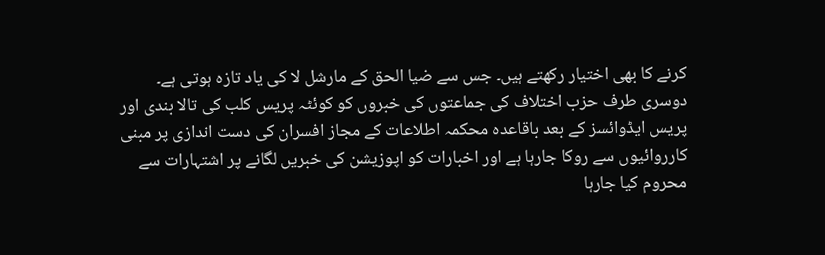کرنے کا بھی اختیار رکھتے ہیں۔ جس سے ضیا الحق کے مارشل لا کی یاد تازہ ہوتی ہے۔
دوسری طرف حزب اختلاف کی جماعتوں کی خبروں کو کوئٹہ پریس کلب کی تالا بندی اور پریس ایڈوائسز کے بعد باقاعدہ محکمہ اطلاعات کے مجاز افسران کی دست اندازی پر مبنی کارروائیوں سے روکا جارہا ہے اور اخبارات کو اپوزیشن کی خبریں لگانے پر اشتہارات سے محروم کیا جارہا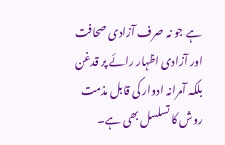ہے جو نہ صرف آزادی صحافت اور آزادی اظہار رائے پر قدغن بلکہ آمرانہ ادوار کی قابل مذمت روش کا تسلسل بھی ہے۔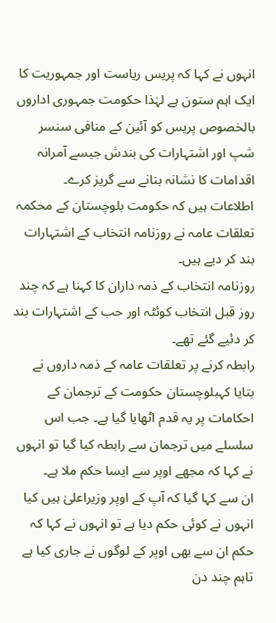انہوں نے کہا کہ پریس ریاست اور جمہوریت کا ایک اہم ستون ہے لہٰذا حکومت جمہوری اداروں بالخصوص پریس کو آئین کے منافی سنسر شپ اور اشتہارات کی بندش جیسے آمرانہ اقدامات کا نشانہ بنانے سے گریز کرے۔
اطلاعات ہیں کہ حکومت بلوچستان کے محکمہ تعلقات عامہ نے روزنامہ انتخاب کے اشتہارات بند کر دیے ہیں۔
روزنامہ انتخاب کے ذمہ داران کا کہنا ہے کہ چند روز قبل انتخاب کوئٹہ اور حب کے اشتہارات بند کر دئیے گئے تھے۔
رابطہ کرنے پر تعلقات عامہ کے ذمہ داروں نے بتایا کہبلوچستان حکومت کے ترجمان کے احکامات پر یہ قدم اٹھایا گیا ہے۔ جب اس سلسلے میں ترجمان سے رابطہ کیا گیا تو انہوں نے کہا کہ مجھے اوپر سے ایسا حکم ملا ہے۔
ان سے کہا گیا کہ آپ کے اوپر وزیراعلیٰ ہیں کیا انہوں نے کوئی حکم دیا ہے تو انہوں نے کہا کہ حکم ان سے بھی اوپر کے لوگوں نے جاری کیا ہے تاہم چند دن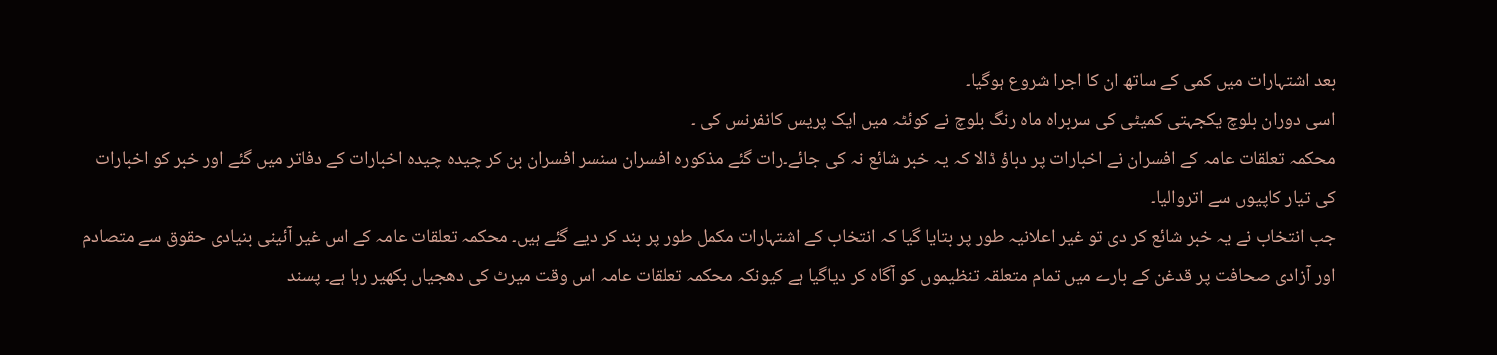بعد اشتہارات میں کمی کے ساتھ ان کا اجرا شروع ہوگیا۔
اسی دوران بلوچ یکجہتی کمیٹی کی سربراہ ماہ رنگ بلوچ نے کوئٹہ میں ایک پریس کانفرنس کی ۔
محکمہ تعلقات عامہ کے افسران نے اخبارات پر دباؤ ڈالا کہ یہ خبر شائع نہ کی جائے۔رات گئے مذکورہ افسران سنسر افسران بن کر چیدہ چیدہ اخبارات کے دفاتر میں گئے اور خبر کو اخبارات کی تیار کاپیوں سے اتروالیا۔
جب انتخاب نے یہ خبر شائع کر دی تو غیر اعلانیہ طور پر بتایا گیا کہ انتخاب کے اشتہارات مکمل طور پر بند کر دیے گئے ہیں۔ محکمہ تعلقات عامہ کے اس غیر آئینی بنیادی حقوق سے متصادم اور آزادی صحافت پر قدغن کے بارے میں تمام متعلقہ تنظیموں کو آگاہ کر دیاگیا ہے کیونکہ محکمہ تعلقات عامہ اس وقت میرٹ کی دھجیاں بکھیر رہا ہے۔ پسند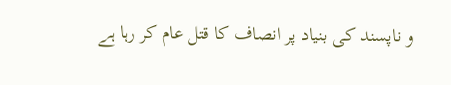و ناپسند کی بنیاد پر انصاف کا قتل عام کر رہا ہے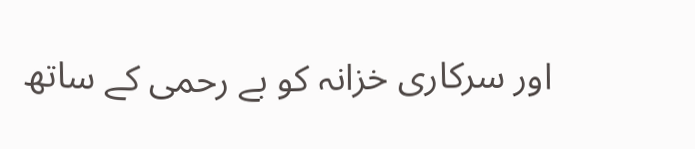اور سرکاری خزانہ کو بے رحمی کے ساتھ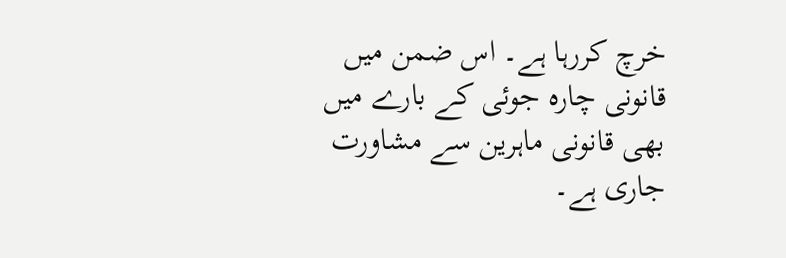خرچ کررہا ہے۔ اس ضمن میں قانونی چارہ جوئی کے بارے میں بھی قانونی ماہرین سے مشاورت جاری ہے۔